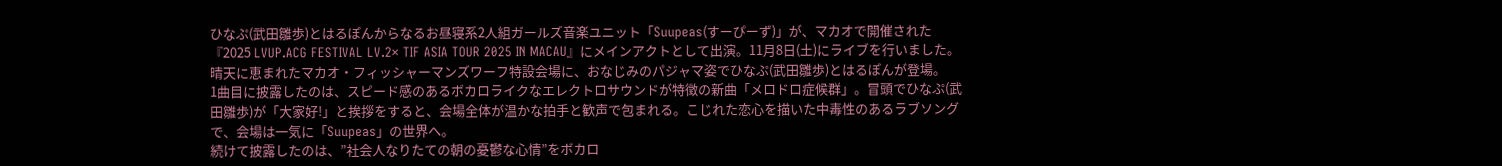ひなぷ(武田雛歩)とはるぽんからなるお昼寝系2人組ガールズ音楽ユニット「Suupeas(すーぴーず)」が、マカオで開催された『2025 LVUP.ACG FESTIVAL LV.2× TIF ASIA TOUR 2025 IN MACAU』にメインアクトとして出演。11月8日(土)にライブを行いました。
晴天に恵まれたマカオ・フィッシャーマンズワーフ特設会場に、おなじみのパジャマ姿でひなぷ(武田雛歩)とはるぽんが登場。
1曲目に披露したのは、スピード感のあるボカロライクなエレクトロサウンドが特徴の新曲「メロドロ症候群」。冒頭でひなぷ(武田雛歩)が「大家好!」と挨拶をすると、会場全体が温かな拍手と歓声で包まれる。こじれた恋心を描いた中毒性のあるラブソングで、会場は一気に「Suupeas」の世界へ。
続けて披露したのは、”社会人なりたての朝の憂鬱な心情”をボカロ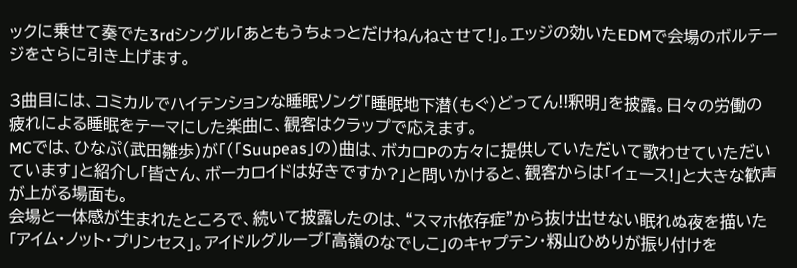ックに乗せて奏でた3rdシングル「あともうちょっとだけねんねさせて!」。エッジの効いたEDMで会場のボルテージをさらに引き上げます。

3曲目には、コミカルでハイテンションな睡眠ソング「睡眠地下潜(もぐ)どってん!!釈明」を披露。日々の労働の疲れによる睡眠をテーマにした楽曲に、観客はクラップで応えます。
MCでは、ひなぷ(武田雛歩)が「(「Suupeas」の)曲は、ボカロPの方々に提供していただいて歌わせていただいています」と紹介し「皆さん、ボーカロイドは好きですか?」と問いかけると、観客からは「イェース!」と大きな歓声が上がる場面も。
会場と一体感が生まれたところで、続いて披露したのは、“スマホ依存症”から抜け出せない眠れぬ夜を描いた「アイム・ノット・プリンセス」。アイドルグループ「高嶺のなでしこ」のキャプテン・籾山ひめりが振り付けを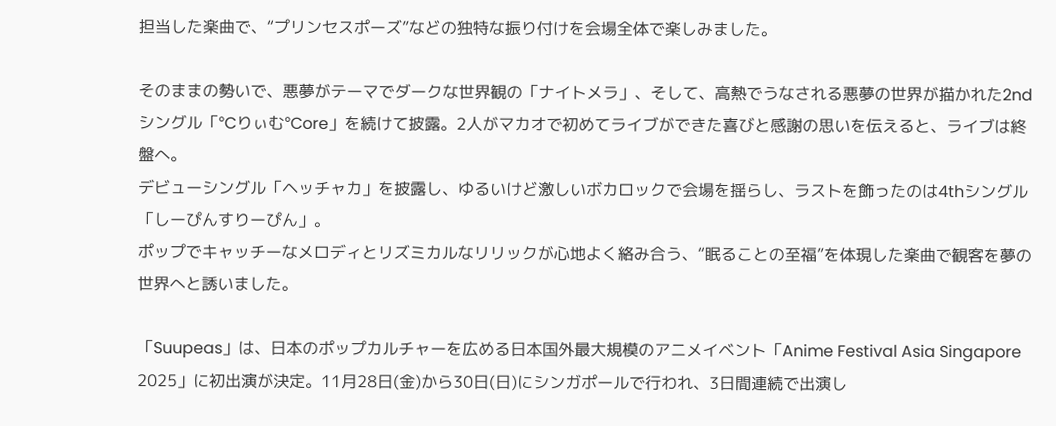担当した楽曲で、“プリンセスポーズ”などの独特な振り付けを会場全体で楽しみました。

そのままの勢いで、悪夢がテーマでダークな世界観の「ナイトメラ」、そして、高熱でうなされる悪夢の世界が描かれた2ndシングル「°Cりぃむ°Core」を続けて披露。2人がマカオで初めてライブができた喜びと感謝の思いを伝えると、ライブは終盤へ。
デビューシングル「ヘッチャカ」を披露し、ゆるいけど激しいボカロックで会場を揺らし、ラストを飾ったのは4thシングル「しーぴんすりーぴん」。
ポップでキャッチーなメロディとリズミカルなリリックが心地よく絡み合う、“眠ることの至福”を体現した楽曲で観客を夢の世界へと誘いました。

「Suupeas」は、日本のポップカルチャーを広める日本国外最大規模のアニメイベント「Anime Festival Asia Singapore 2025」に初出演が決定。11月28日(金)から30日(日)にシンガポールで行われ、3日間連続で出演し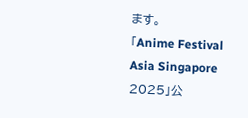ます。
「Anime Festival Asia Singapore 2025」公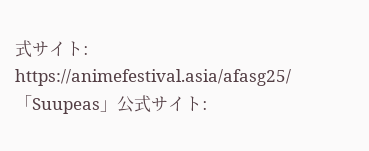式サイト:
https://animefestival.asia/afasg25/
「Suupeas」公式サイト: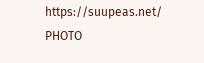https://suupeas.net/
PHOTO